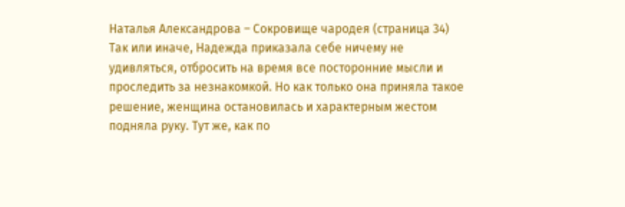Наталья Александрова – Сокровище чародея (страница 34)
Так или иначе, Надежда приказала себе ничему не удивляться, отбросить на время все посторонние мысли и проследить за незнакомкой. Но как только она приняла такое решение, женщина остановилась и характерным жестом подняла руку. Тут же, как по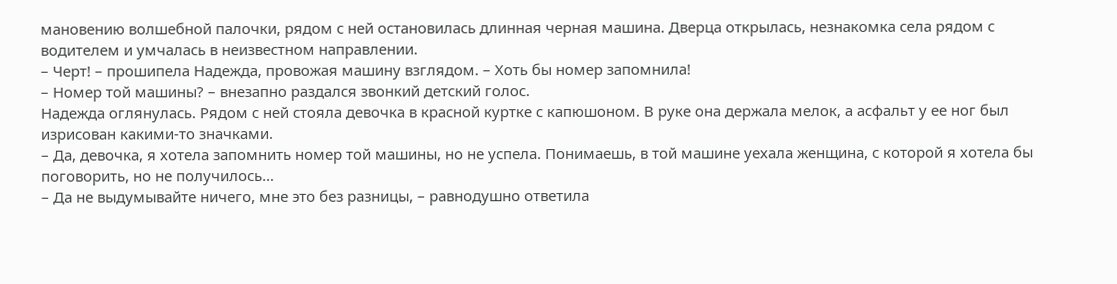мановению волшебной палочки, рядом с ней остановилась длинная черная машина. Дверца открылась, незнакомка села рядом с водителем и умчалась в неизвестном направлении.
– Черт! – прошипела Надежда, провожая машину взглядом. – Хоть бы номер запомнила!
– Номер той машины? – внезапно раздался звонкий детский голос.
Надежда оглянулась. Рядом с ней стояла девочка в красной куртке с капюшоном. В руке она держала мелок, а асфальт у ее ног был изрисован какими-то значками.
– Да, девочка, я хотела запомнить номер той машины, но не успела. Понимаешь, в той машине уехала женщина, с которой я хотела бы поговорить, но не получилось…
– Да не выдумывайте ничего, мне это без разницы, – равнодушно ответила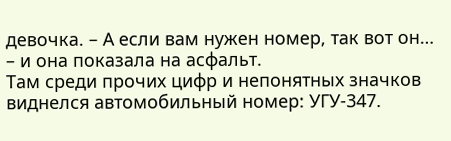девочка. – А если вам нужен номер, так вот он… – и она показала на асфальт.
Там среди прочих цифр и непонятных значков виднелся автомобильный номер: УГУ-347.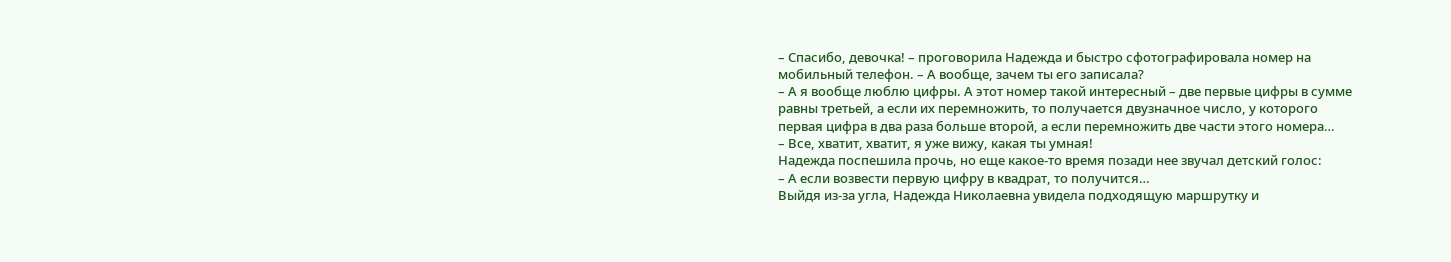– Спасибо, девочка! – проговорила Надежда и быстро сфотографировала номер на мобильный телефон. – А вообще, зачем ты его записала?
– А я вообще люблю цифры. А этот номер такой интересный – две первые цифры в сумме равны третьей, а если их перемножить, то получается двузначное число, у которого первая цифра в два раза больше второй, а если перемножить две части этого номера…
– Все, хватит, хватит, я уже вижу, какая ты умная!
Надежда поспешила прочь, но еще какое-то время позади нее звучал детский голос:
– А если возвести первую цифру в квадрат, то получится…
Выйдя из-за угла, Надежда Николаевна увидела подходящую маршрутку и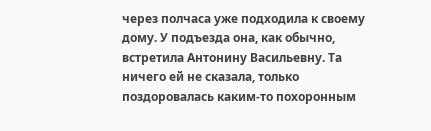через полчаса уже подходила к своему дому. У подъезда она, как обычно, встретила Антонину Васильевну. Та ничего ей не сказала, только поздоровалась каким-то похоронным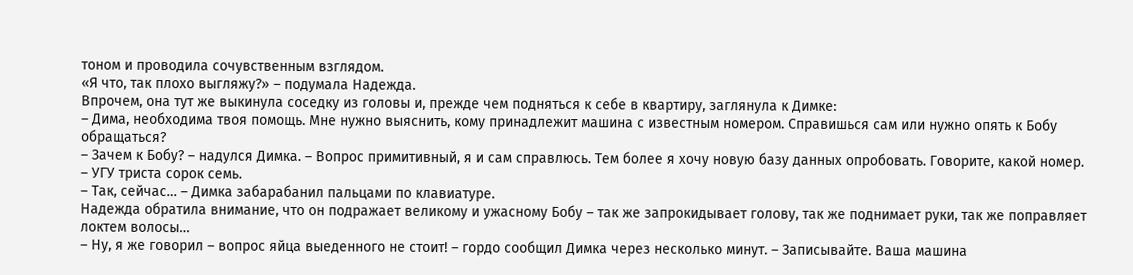тоном и проводила сочувственным взглядом.
«Я что, так плохо выгляжу?» – подумала Надежда.
Впрочем, она тут же выкинула соседку из головы и, прежде чем подняться к себе в квартиру, заглянула к Димке:
– Дима, необходима твоя помощь. Мне нужно выяснить, кому принадлежит машина с известным номером. Справишься сам или нужно опять к Бобу обращаться?
– Зачем к Бобу? – надулся Димка. – Вопрос примитивный, я и сам справлюсь. Тем более я хочу новую базу данных опробовать. Говорите, какой номер.
– УГУ триста сорок семь.
– Так, сейчас… – Димка забарабанил пальцами по клавиатуре.
Надежда обратила внимание, что он подражает великому и ужасному Бобу – так же запрокидывает голову, так же поднимает руки, так же поправляет локтем волосы…
– Ну, я же говорил – вопрос яйца выеденного не стоит! – гордо сообщил Димка через несколько минут. – Записывайте. Ваша машина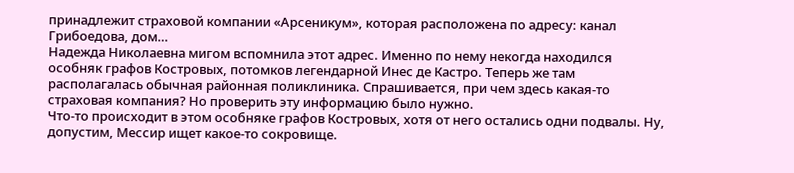принадлежит страховой компании «Арсеникум», которая расположена по адресу: канал Грибоедова, дом…
Надежда Николаевна мигом вспомнила этот адрес. Именно по нему некогда находился особняк графов Костровых, потомков легендарной Инес де Кастро. Теперь же там располагалась обычная районная поликлиника. Спрашивается, при чем здесь какая-то страховая компания? Но проверить эту информацию было нужно.
Что-то происходит в этом особняке графов Костровых, хотя от него остались одни подвалы. Ну, допустим, Мессир ищет какое-то сокровище.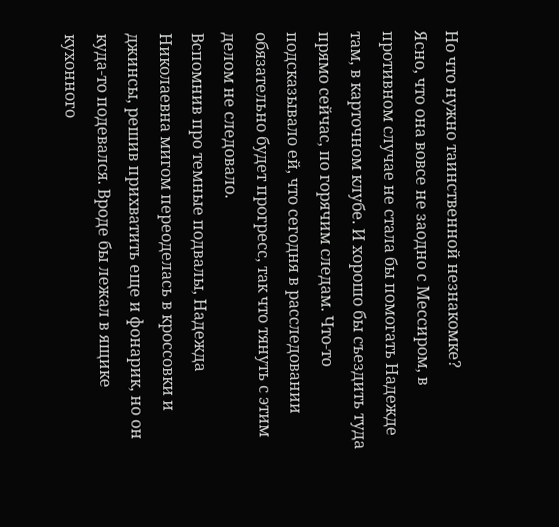Но что нужно таинственной незнакомке?
Ясно, что она вовсе не заодно с Мессиром, в противном случае не стала бы помогать Надежде там, в карточном клубе. И хорошо бы съездить туда прямо сейчас, по горячим следам. Что-то подсказывало ей, что сегодня в расследовании обязательно будет прогресс, так что тянуть с этим делом не следовало.
Вспомнив про темные подвалы, Надежда Николаевна мигом переоделась в кроссовки и джинсы, решив прихватить еще и фонарик, но он куда-то подевался. Вроде бы лежал в ящике кухонного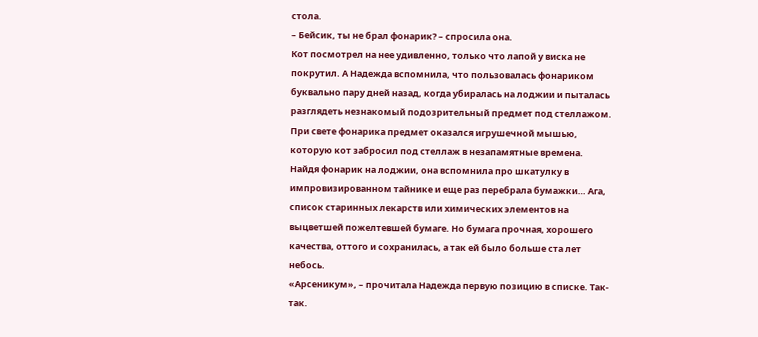стола.
– Бейсик, ты не брал фонарик? – спросила она.
Кот посмотрел на нее удивленно, только что лапой у виска не покрутил. А Надежда вспомнила, что пользовалась фонариком буквально пару дней назад, когда убиралась на лоджии и пыталась разглядеть незнакомый подозрительный предмет под стеллажом. При свете фонарика предмет оказался игрушечной мышью, которую кот забросил под стеллаж в незапамятные времена.
Найдя фонарик на лоджии, она вспомнила про шкатулку в импровизированном тайнике и еще раз перебрала бумажки… Ага, список старинных лекарств или химических элементов на выцветшей пожелтевшей бумаге. Но бумага прочная, хорошего качества, оттого и сохранилась, а так ей было больше ста лет небось.
«Арсеникум», – прочитала Надежда первую позицию в списке. Так-так.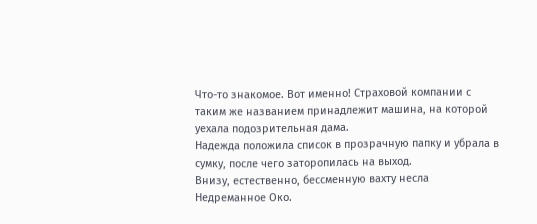Что-то знакомое. Вот именно! Страховой компании с таким же названием принадлежит машина, на которой уехала подозрительная дама.
Надежда положила список в прозрачную папку и убрала в сумку, после чего заторопилась на выход.
Внизу, естественно, бессменную вахту несла Недреманное Око.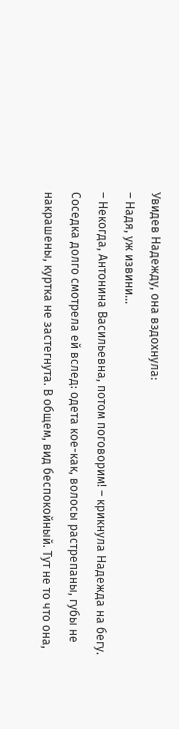Увидев Надежду, она вздохнула:
– Надя, уж извини…
– Некогда, Антонина Васильевна, потом поговорим! – крикнула Надежда на бегу.
Соседка долго смотрела ей вслед: одета кое-как, волосы растрепаны, губы не накрашены, куртка не застегнута. В общем, вид беспокойный. Тут не то что она,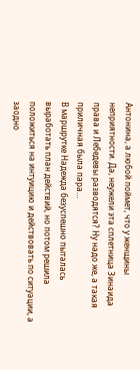Антонина, а любой поймет, что у женщины неприятности. Да, неужели эта сплетница Зинаида права и Лебедевы разводятся? Ну надо же, а такая приличная была пара…
В маршрутке Надежда безуспешно пыталась выработать план действий, но потом решила положиться на интуицию и действовать по ситуации, а заодно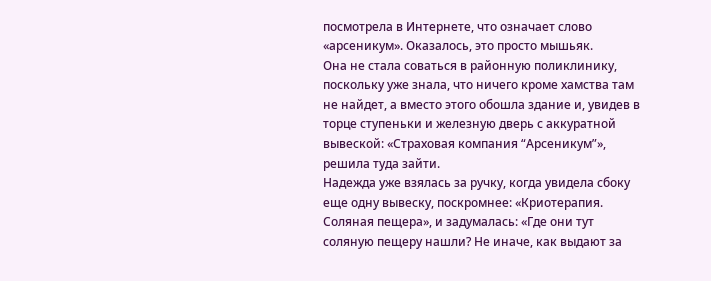посмотрела в Интернете, что означает слово «арсеникум». Оказалось, это просто мышьяк.
Она не стала соваться в районную поликлинику, поскольку уже знала, что ничего кроме хамства там не найдет, а вместо этого обошла здание и, увидев в торце ступеньки и железную дверь с аккуратной вывеской: «Страховая компания “Арсеникум”», решила туда зайти.
Надежда уже взялась за ручку, когда увидела сбоку еще одну вывеску, поскромнее: «Криотерапия. Соляная пещера», и задумалась: «Где они тут соляную пещеру нашли? Не иначе, как выдают за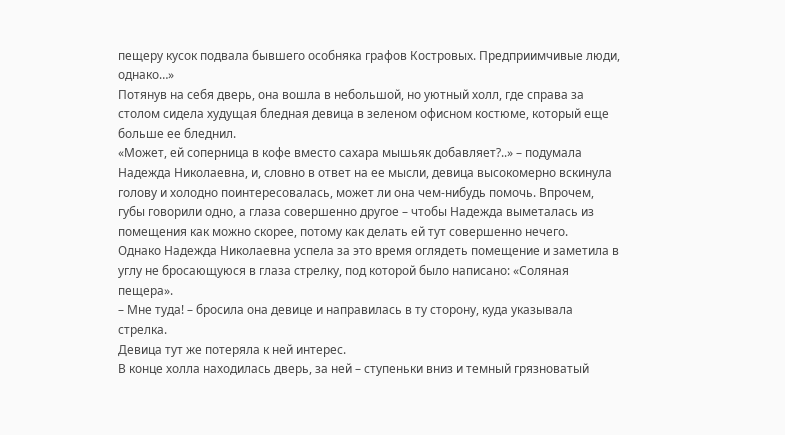пещеру кусок подвала бывшего особняка графов Костровых. Предприимчивые люди, однако…»
Потянув на себя дверь, она вошла в небольшой, но уютный холл, где справа за столом сидела худущая бледная девица в зеленом офисном костюме, который еще больше ее бледнил.
«Может, ей соперница в кофе вместо сахара мышьяк добавляет?..» – подумала Надежда Николаевна, и, словно в ответ на ее мысли, девица высокомерно вскинула голову и холодно поинтересовалась, может ли она чем-нибудь помочь. Впрочем, губы говорили одно, а глаза совершенно другое – чтобы Надежда выметалась из помещения как можно скорее, потому как делать ей тут совершенно нечего.
Однако Надежда Николаевна успела за это время оглядеть помещение и заметила в углу не бросающуюся в глаза стрелку, под которой было написано: «Соляная пещера».
– Мне туда! – бросила она девице и направилась в ту сторону, куда указывала стрелка.
Девица тут же потеряла к ней интерес.
В конце холла находилась дверь, за ней – ступеньки вниз и темный грязноватый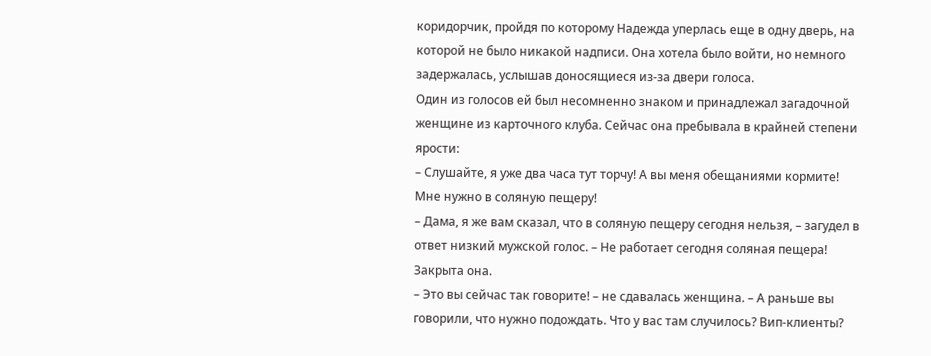коридорчик, пройдя по которому Надежда уперлась еще в одну дверь, на которой не было никакой надписи. Она хотела было войти, но немного задержалась, услышав доносящиеся из-за двери голоса.
Один из голосов ей был несомненно знаком и принадлежал загадочной женщине из карточного клуба. Сейчас она пребывала в крайней степени ярости:
– Слушайте, я уже два часа тут торчу! А вы меня обещаниями кормите! Мне нужно в соляную пещеру!
– Дама, я же вам сказал, что в соляную пещеру сегодня нельзя, – загудел в ответ низкий мужской голос. – Не работает сегодня соляная пещера! Закрыта она.
– Это вы сейчас так говорите! – не сдавалась женщина. – А раньше вы говорили, что нужно подождать. Что у вас там случилось? Вип-клиенты?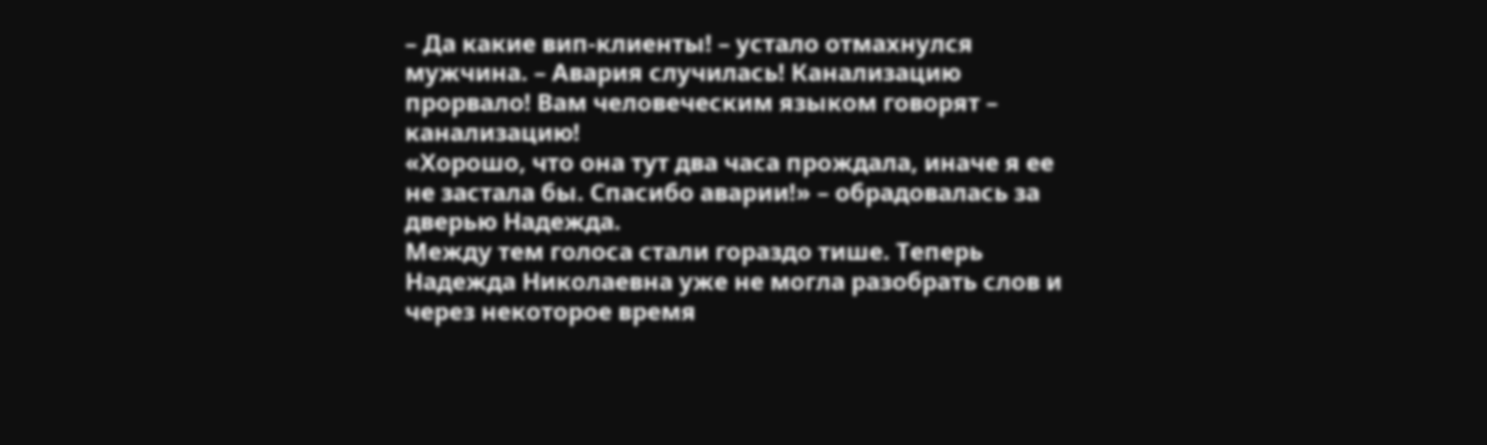– Да какие вип-клиенты! – устало отмахнулся мужчина. – Авария случилась! Канализацию прорвало! Вам человеческим языком говорят – канализацию!
«Хорошо, что она тут два часа прождала, иначе я ее не застала бы. Спасибо аварии!» – обрадовалась за дверью Надежда.
Между тем голоса стали гораздо тише. Теперь Надежда Николаевна уже не могла разобрать слов и через некоторое время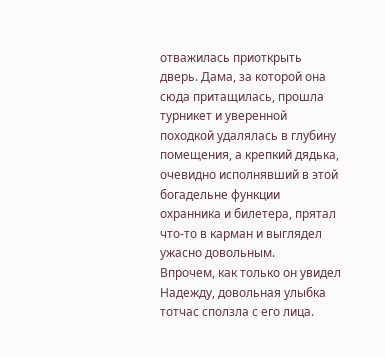отважилась приоткрыть дверь. Дама, за которой она сюда притащилась, прошла турникет и уверенной походкой удалялась в глубину помещения, а крепкий дядька, очевидно исполнявший в этой богадельне функции охранника и билетера, прятал что-то в карман и выглядел ужасно довольным.
Впрочем, как только он увидел Надежду, довольная улыбка тотчас сползла с его лица.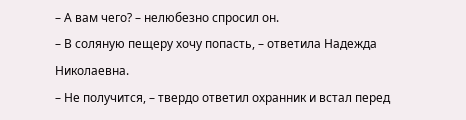– А вам чего? – нелюбезно спросил он.
– В соляную пещеру хочу попасть, – ответила Надежда Николаевна.
– Не получится, – твердо ответил охранник и встал перед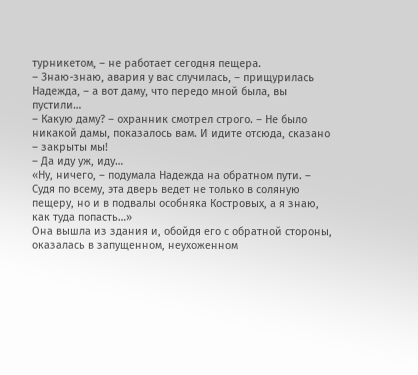турникетом, – не работает сегодня пещера.
– Знаю-знаю, авария у вас случилась, – прищурилась Надежда, – а вот даму, что передо мной была, вы пустили…
– Какую даму? – охранник смотрел строго. – Не было никакой дамы, показалось вам. И идите отсюда, сказано – закрыты мы!
– Да иду уж, иду…
«Ну, ничего, – подумала Надежда на обратном пути. – Судя по всему, эта дверь ведет не только в соляную пещеру, но и в подвалы особняка Костровых, а я знаю, как туда попасть…»
Она вышла из здания и, обойдя его с обратной стороны, оказалась в запущенном, неухоженном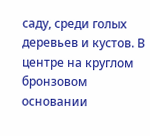саду, среди голых деревьев и кустов. В центре на круглом бронзовом основании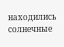находились солнечные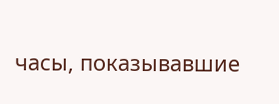часы, показывавшие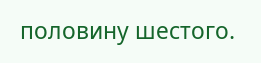половину шестого.